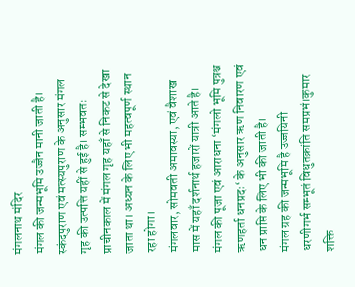मंगलनाथ मंदिर
मंगल की जन्मभूमि उज्जैन मानी जाती है। स्कंदपुराण एवं मत्स्यपुराण के अनुसार मंगल गृह की उत्पत्ति यहीं से हुई है। सम्भवतः प्राचीनकाल में मंगल गृह यहाँ से निकट से देखा जाता था। अध्यन के लिए भी महत्वपूर्ण स्थान रहा होगा।
मंगलवार, सोमवती अमावस्या, एवं वैशाख मास में यहाँ दर्शनार्थ हजारों यात्री आते है। मंगल की पूजा एवं आराधना ‘मंगलो भूमि पुत्रश्च ऋणहर्ता धनप्रदः‘ के अनुसार ऋण निवारण एवं धन प्राप्ति के लिए भी की जाती है।
मंगल ग्रह की जन्मभूमि है उज्जयिनी
धरणीगर्भ सम्भूतं विधुतक्रांति समप्रभं।कुमार शक्ति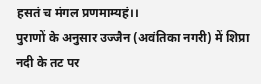हसतं च मंगल प्रणमाम्यहं।।
पुराणों के अनुसार उज्जैन (अवंतिका नगरी) में शिप्रा नदी के तट पर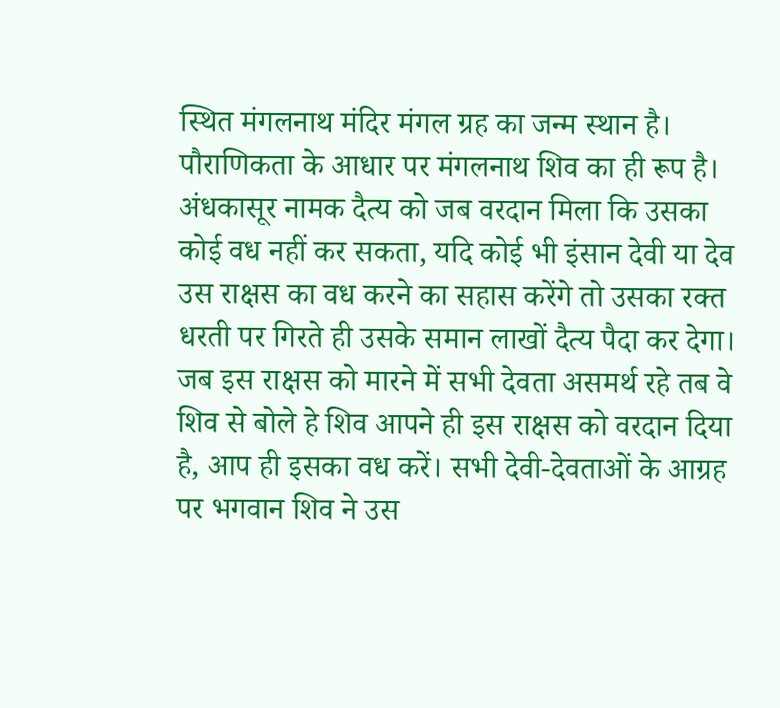स्थित मंगलनाथ मंदिर मंगल ग्रह का जन्म स्थान है।
पौराणिकता के आधार पर मंगलनाथ शिव का ही रूप है। अंधकासूर नामक दैत्य को जब वरदान मिला कि उसका कोई वध नहीं कर सकता, यदि कोई भी इंसान देवी या देव उस राक्षस का वध करने का सहास करेंगे तो उसका रक्त धरती पर गिरते ही उसके समान लाखों दैत्य पैदा कर देगा। जब इस राक्षस को मारने में सभी देवता असमर्थ रहे तब वे शिव से बोले हे शिव आपने ही इस राक्षस को वरदान दिया है, आप ही इसका वध करें। सभी देवी-देवताओं के आग्रह पर भगवान शिव ने उस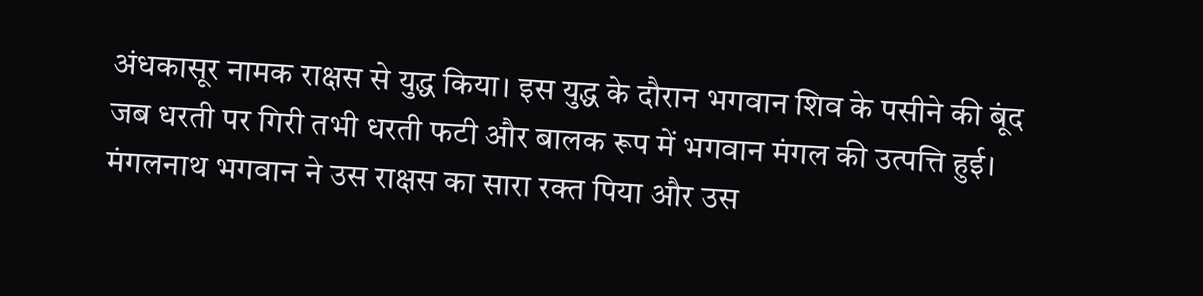अंधकासूर नामक राक्षस से युद्ध किया। इस युद्ध के दौरान भगवान शिव के पसीने की बूंद जब धरती पर गिरी तभी धरती फटी और बालक रूप में भगवान मंगल की उत्पत्ति हुई। मंगलनाथ भगवान ने उस राक्षस का सारा रक्त पिया और उस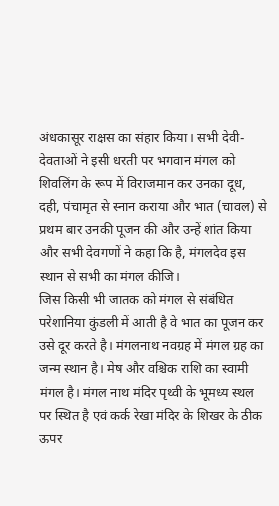अंधकासूर राक्षस का संहार किया। सभी देवी-देवताओं ने इसी धरती पर भगवान मंगल को शिवलिंग के रूप में विराजमान कर उनका दूध, दही, पंचामृत से स्नान कराया और भात (चावल) से प्रथम बार उनकी पूजन की और उन्हें शांत किया और सभी देवगणों ने कहा कि है, मंगलदेव इस स्थान से सभी का मंगल कीजि।
जिस किसी भी जातक को मंगल से संबंधित परेशानिया कुंडली में आती है वे भात का पूजन कर उसे दूर करते है। मंगलनाथ नवग्रह में मंगल ग्रह का जन्म स्थान है। मेष और वश्चिक राशि का स्वामी मंगल है। मंगल नाथ मंदिर पृथ्वी के भूमध्य स्थल पर स्थित है एवं कर्क रेखा मंदिर के शिखर के ठीक ऊपर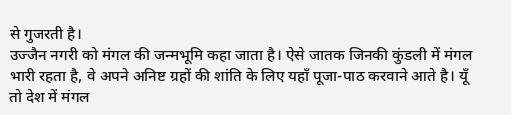से गुजरती है।
उज्जैन नगरी को मंगल की जन्मभूमि कहा जाता है। ऐसे जातक जिनकी कुंडली में मंगल भारी रहता है, वे अपने अनिष्ट ग्रहों की शांति के लिए यहाँ पूजा-पाठ करवाने आते है। यूँ तो देश में मंगल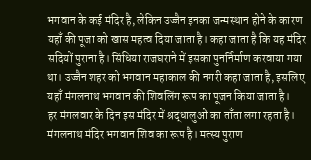भगवान के कई मंदिर है, लेकिन उज्जैन इनका जन्मस्थान होने के कारण यहाँ की पूजा को खास महत्व दिया जाता है। कहा जाता है कि यह मंदिर सदियों पुराना है। सिंधिया राजघराने में इसका पुनर्निर्माण करवाया गया था। उज्जैन शहर को भगवान महाकाल की नगरी कहा जाता है, इसलिए यहाँ मंगलनाथ भगवान की शिवलिंग रूप का पूजन किया जाता है।
हर मंगलवार के दिन इस मंदिर में श्रद्धालुओं का ताँता लगा रहता है। मंगलनाथ मंदिर भगवान शिव का रूप है। मत्स्य पुराण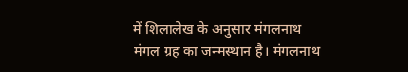में शिलालेख के अनुसार मंगलनाथ मंगल ग्रह का जन्मस्थान है। मंगलनाथ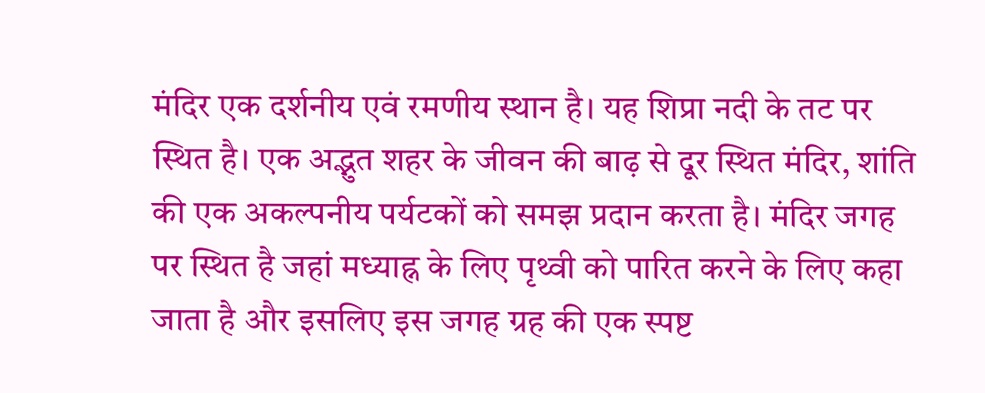मंदिर एक दर्शनीय एवं रमणीय स्थान है। यह शिप्रा नदी के तट पर स्थित है। एक अद्भुत शहर के जीवन की बाढ़ से दूर स्थित मंदिर, शांति की एक अकल्पनीय पर्यटकों को समझ प्रदान करता है। मंदिर जगह पर स्थित है जहां मध्याह्न के लिए पृथ्वी को पारित करने के लिए कहा जाता है और इसलिए इस जगह ग्रह की एक स्पष्ट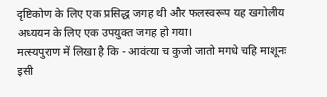दृष्टिकोण के लिए एक प्रसिद्ध जगह थी और फलस्वरूप यह खगोलीय अध्ययन के लिए एक उपयुक्त जगह हो गया।
मत्स्यपुराण में लिखा है कि - आवंत्या च कुजो जातो मगधे चहि माशूनः
इसी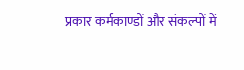प्रकार कर्मकाण्डों और संकल्पों में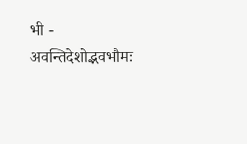भी - अवन्तिदेशोद्भवभौमः